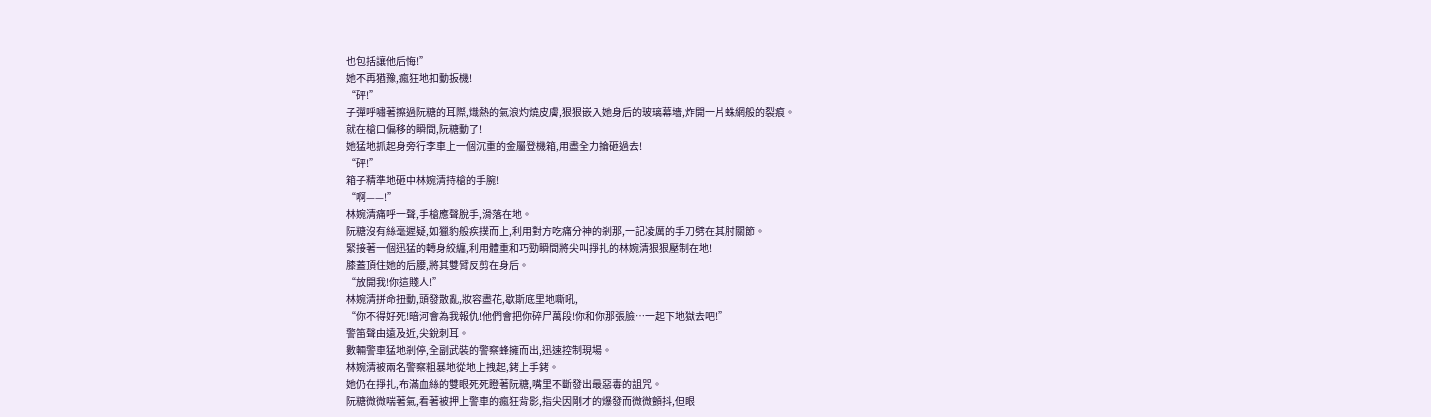也包括讓他后悔!”
她不再猶豫,瘋狂地扣動扳機!
“砰!”
子彈呼嘯著擦過阮糖的耳際,熾熱的氣浪灼燒皮膚,狠狠嵌入她身后的玻璃幕墻,炸開一片蛛網般的裂痕。
就在槍口偏移的瞬間,阮糖動了!
她猛地抓起身旁行李車上一個沉重的金屬登機箱,用盡全力掄砸過去!
“砰!”
箱子精準地砸中林婉清持槍的手腕!
“啊——!”
林婉清痛呼一聲,手槍應聲脫手,滑落在地。
阮糖沒有絲毫遲疑,如獵豹般疾撲而上,利用對方吃痛分神的剎那,一記凌厲的手刀劈在其肘關節。
緊接著一個迅猛的轉身絞纏,利用體重和巧勁瞬間將尖叫掙扎的林婉清狠狠壓制在地!
膝蓋頂住她的后腰,將其雙臂反剪在身后。
“放開我!你這賤人!”
林婉清拼命扭動,頭發散亂,妝容盡花,歇斯底里地嘶吼,
“你不得好死!暗河會為我報仇!他們會把你碎尸萬段!你和你那張臉…一起下地獄去吧!”
警笛聲由遠及近,尖銳刺耳。
數輛警車猛地剎停,全副武裝的警察蜂擁而出,迅速控制現場。
林婉清被兩名警察粗暴地從地上拽起,銬上手銬。
她仍在掙扎,布滿血絲的雙眼死死瞪著阮糖,嘴里不斷發出最惡毒的詛咒。
阮糖微微喘著氣,看著被押上警車的瘋狂背影,指尖因剛才的爆發而微微顫抖,但眼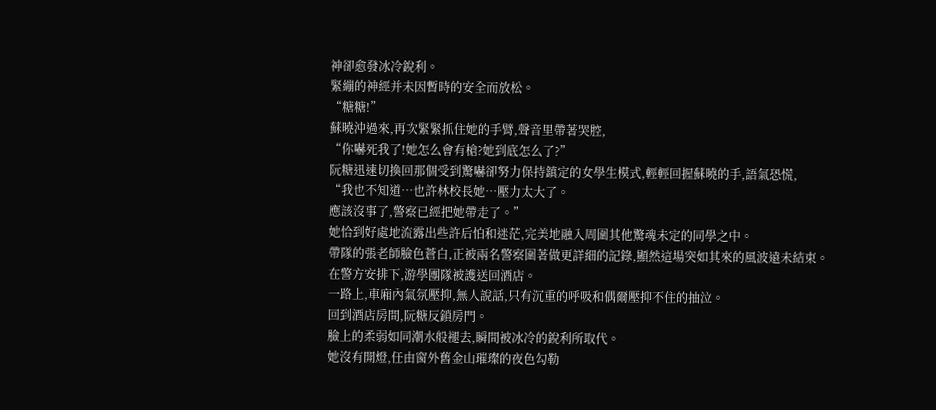神卻愈發冰冷銳利。
緊繃的神經并未因暫時的安全而放松。
“糖糖!”
蘇曉沖過來,再次緊緊抓住她的手臂,聲音里帶著哭腔,
“你嚇死我了!她怎么會有槍?她到底怎么了?”
阮糖迅速切換回那個受到驚嚇卻努力保持鎮定的女學生模式,輕輕回握蘇曉的手,語氣恐慌,
“我也不知道…也許林校長她…壓力太大了。
應該沒事了,警察已經把她帶走了。”
她恰到好處地流露出些許后怕和迷茫,完美地融入周圍其他驚魂未定的同學之中。
帶隊的張老師臉色蒼白,正被兩名警察圍著做更詳細的記錄,顯然這場突如其來的風波遠未結束。
在警方安排下,游學團隊被護送回酒店。
一路上,車廂內氣氛壓抑,無人說話,只有沉重的呼吸和偶爾壓抑不住的抽泣。
回到酒店房間,阮糖反鎖房門。
臉上的柔弱如同潮水般褪去,瞬間被冰冷的銳利所取代。
她沒有開燈,任由窗外舊金山璀璨的夜色勾勒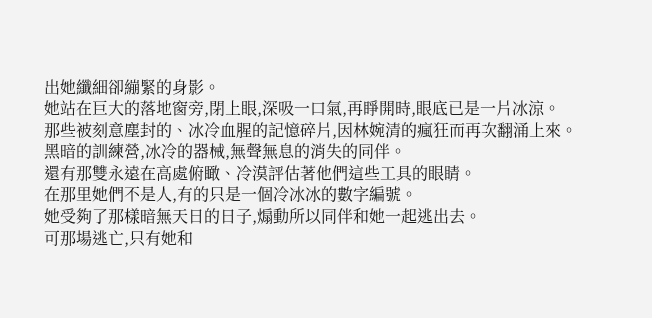出她纖細卻繃緊的身影。
她站在巨大的落地窗旁,閉上眼,深吸一口氣,再睜開時,眼底已是一片冰涼。
那些被刻意塵封的、冰冷血腥的記憶碎片,因林婉清的瘋狂而再次翻涌上來。
黑暗的訓練營,冰冷的器械,無聲無息的消失的同伴。
還有那雙永遠在高處俯瞰、冷漠評估著他們這些工具的眼睛。
在那里她們不是人,有的只是一個冷冰冰的數字編號。
她受夠了那樣暗無天日的日子,煽動所以同伴和她一起逃出去。
可那場逃亡,只有她和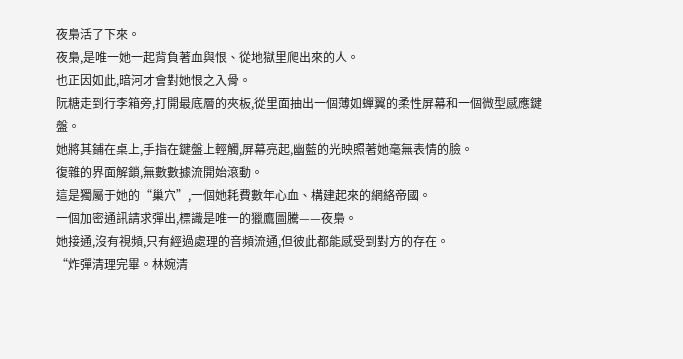夜梟活了下來。
夜梟,是唯一她一起背負著血與恨、從地獄里爬出來的人。
也正因如此,暗河才會對她恨之入骨。
阮糖走到行李箱旁,打開最底層的夾板,從里面抽出一個薄如蟬翼的柔性屏幕和一個微型感應鍵盤。
她將其鋪在桌上,手指在鍵盤上輕觸,屏幕亮起,幽藍的光映照著她毫無表情的臉。
復雜的界面解鎖,無數數據流開始滾動。
這是獨屬于她的“巢穴”,一個她耗費數年心血、構建起來的網絡帝國。
一個加密通訊請求彈出,標識是唯一的獵鷹圖騰——夜梟。
她接通,沒有視頻,只有經過處理的音頻流通,但彼此都能感受到對方的存在。
“炸彈清理完畢。林婉清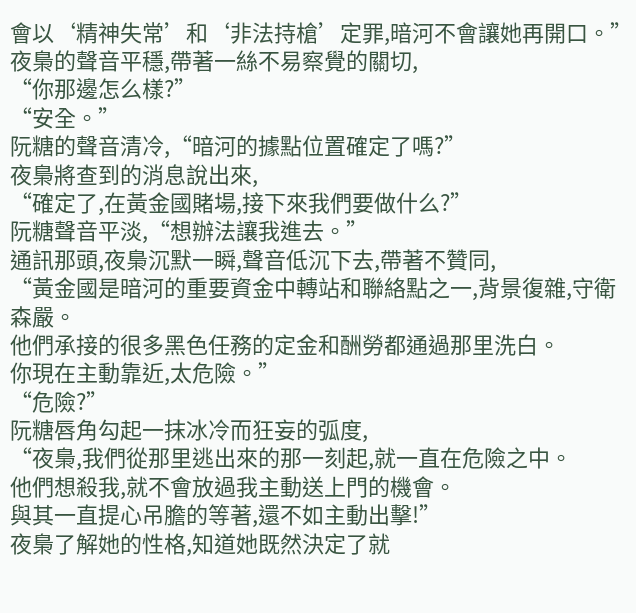會以‘精神失常’和‘非法持槍’定罪,暗河不會讓她再開口。”
夜梟的聲音平穩,帶著一絲不易察覺的關切,
“你那邊怎么樣?”
“安全。”
阮糖的聲音清冷,“暗河的據點位置確定了嗎?”
夜梟將查到的消息說出來,
“確定了,在黃金國賭場,接下來我們要做什么?”
阮糖聲音平淡,“想辦法讓我進去。”
通訊那頭,夜梟沉默一瞬,聲音低沉下去,帶著不贊同,
“黃金國是暗河的重要資金中轉站和聯絡點之一,背景復雜,守衛森嚴。
他們承接的很多黑色任務的定金和酬勞都通過那里洗白。
你現在主動靠近,太危險。”
“危險?”
阮糖唇角勾起一抹冰冷而狂妄的弧度,
“夜梟,我們從那里逃出來的那一刻起,就一直在危險之中。
他們想殺我,就不會放過我主動送上門的機會。
與其一直提心吊膽的等著,還不如主動出擊!”
夜梟了解她的性格,知道她既然決定了就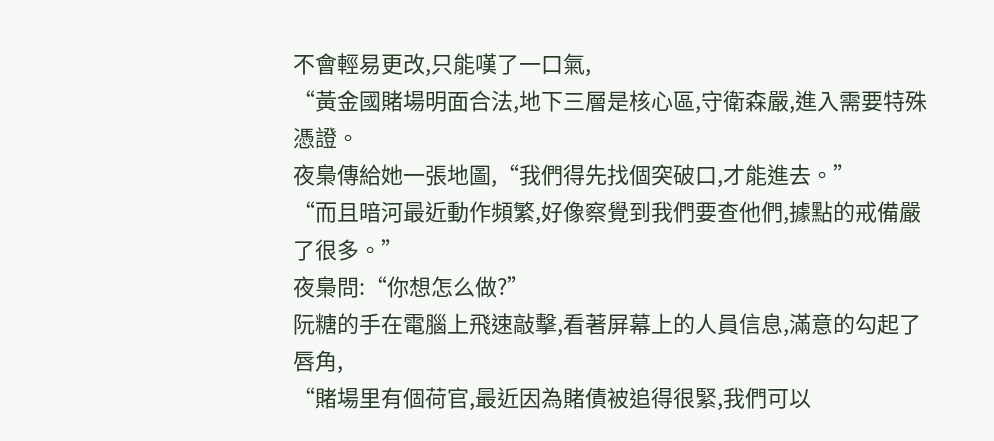不會輕易更改,只能嘆了一口氣,
“黃金國賭場明面合法,地下三層是核心區,守衛森嚴,進入需要特殊憑證。
夜梟傳給她一張地圖,“我們得先找個突破口,才能進去。”
“而且暗河最近動作頻繁,好像察覺到我們要查他們,據點的戒備嚴了很多。”
夜梟問:“你想怎么做?”
阮糖的手在電腦上飛速敲擊,看著屏幕上的人員信息,滿意的勾起了唇角,
“賭場里有個荷官,最近因為賭債被追得很緊,我們可以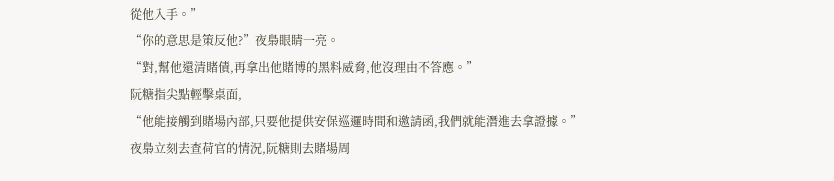從他入手。”
“你的意思是策反他?”夜梟眼睛一亮。
“對,幫他還清賭債,再拿出他賭博的黑料威脅,他沒理由不答應。”
阮糖指尖點輕擊桌面,
“他能接觸到賭場內部,只要他提供安保巡邏時間和邀請函,我們就能潛進去拿證據。”
夜梟立刻去查荷官的情況,阮糖則去賭場周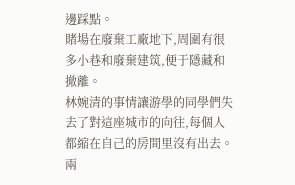邊踩點。
賭場在廢棄工廠地下,周圍有很多小巷和廢棄建筑,便于隱藏和撤離。
林婉清的事情讓游學的同學們失去了對這座城市的向往,每個人都縮在自己的房間里沒有出去。
兩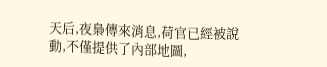天后,夜梟傳來消息,荷官已經被說動,不僅提供了內部地圖,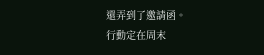還弄到了邀請函。
行動定在周末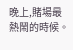晚上,賭場最熱鬧的時候。